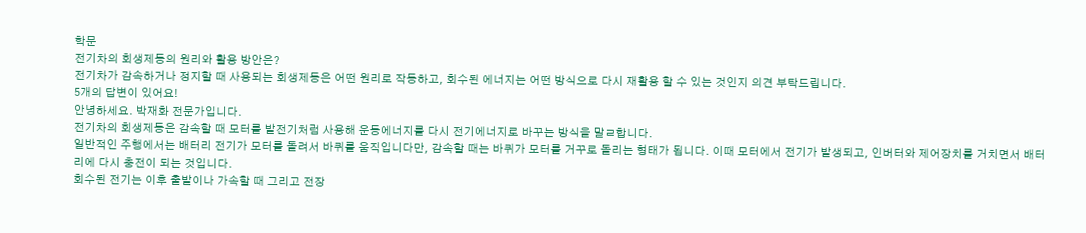학문
전기차의 회생제동의 원리와 활용 방안은?
전기차가 감속하거나 정지할 때 사용되는 회생제동은 어떤 원리로 작동하고, 회수된 에너지는 어떤 방식으로 다시 재활용 할 수 있는 것인지 의견 부탁드립니다.
5개의 답변이 있어요!
안녕하세요. 박재화 전문가입니다.
전기차의 회생제동은 감속할 때 모터를 발전기처럼 사용해 운동에너지를 다시 전기에너지로 바꾸는 방식을 말ㄹ합니다.
일반적인 주행에서는 배터리 전기가 모터를 돌려서 바퀴를 움직입니다만, 감속할 때는 바퀴가 모터를 거꾸로 돌리는 형태가 됩니다. 이때 모터에서 전기가 발생되고, 인버터와 제어장치를 거치면서 배터리에 다시 충전이 되는 것입니다.
회수된 전기는 이후 출발이나 가속할 때 그리고 전장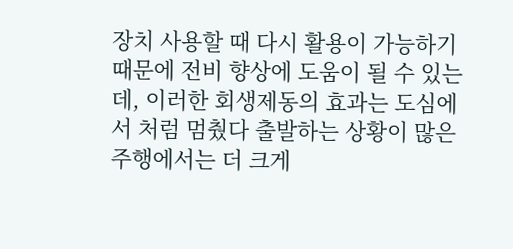장치 사용할 때 다시 활용이 가능하기 때문에 전비 향상에 도움이 될 수 있는데, 이러한 회생제동의 효과는 도심에서 처럼 멈췄다 출발하는 상황이 많은 주행에서는 더 크게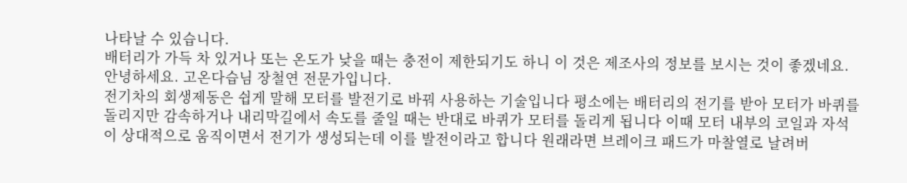나타날 수 있습니다.
배터리가 가득 차 있거나 또는 온도가 낮을 때는 충전이 제한되기도 하니 이 것은 제조사의 정보를 보시는 것이 좋겠네요.
안녕하세요. 고온다습님 장철연 전문가입니다.
전기차의 회생제동은 쉽게 말해 모터를 발전기로 바꿔 사용하는 기술입니다 평소에는 배터리의 전기를 받아 모터가 바퀴를 돌리지만 감속하거나 내리막길에서 속도를 줄일 때는 반대로 바퀴가 모터를 돌리게 됩니다 이때 모터 내부의 코일과 자석이 상대적으로 움직이면서 전기가 생성되는데 이를 발전이라고 합니다 원래라면 브레이크 패드가 마찰열로 날려버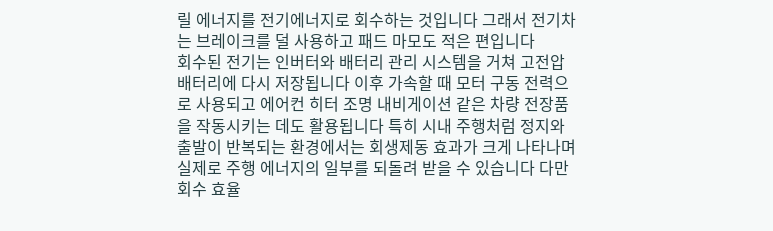릴 에너지를 전기에너지로 회수하는 것입니다 그래서 전기차는 브레이크를 덜 사용하고 패드 마모도 적은 편입니다
회수된 전기는 인버터와 배터리 관리 시스템을 거쳐 고전압 배터리에 다시 저장됩니다 이후 가속할 때 모터 구동 전력으로 사용되고 에어컨 히터 조명 내비게이션 같은 차량 전장품을 작동시키는 데도 활용됩니다 특히 시내 주행처럼 정지와 출발이 반복되는 환경에서는 회생제동 효과가 크게 나타나며 실제로 주행 에너지의 일부를 되돌려 받을 수 있습니다 다만 회수 효율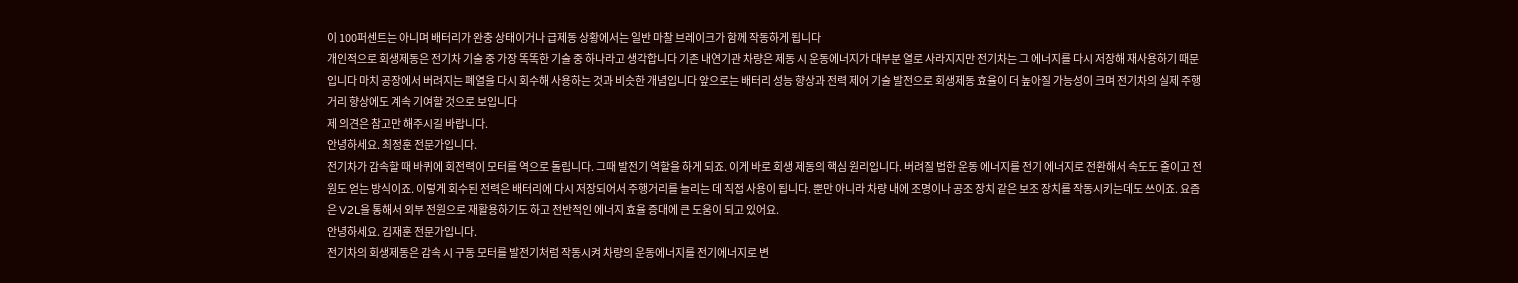이 100퍼센트는 아니며 배터리가 완충 상태이거나 급제동 상황에서는 일반 마찰 브레이크가 함께 작동하게 됩니다
개인적으로 회생제동은 전기차 기술 중 가장 똑똑한 기술 중 하나라고 생각합니다 기존 내연기관 차량은 제동 시 운동에너지가 대부분 열로 사라지지만 전기차는 그 에너지를 다시 저장해 재사용하기 때문입니다 마치 공장에서 버려지는 폐열을 다시 회수해 사용하는 것과 비슷한 개념입니다 앞으로는 배터리 성능 향상과 전력 제어 기술 발전으로 회생제동 효율이 더 높아질 가능성이 크며 전기차의 실제 주행거리 향상에도 계속 기여할 것으로 보입니다
제 의견은 참고만 해주시길 바랍니다.
안녕하세요. 최정훈 전문가입니다.
전기차가 감속할 때 바퀴에 회전력이 모터를 역으로 돌립니다. 그때 발전기 역할을 하게 되죠. 이게 바로 회생 제동의 핵심 원리입니다. 버려질 법한 운동 에너지를 전기 에너지로 전환해서 속도도 줄이고 전원도 얻는 방식이죠. 이렇게 회수된 전력은 배터리에 다시 저장되어서 주행거리를 늘리는 데 직접 사용이 됩니다. 뿐만 아니라 차량 내에 조명이나 공조 장치 같은 보조 장치를 작동시키는데도 쓰이죠. 요즘은 V2L을 통해서 외부 전원으로 재활용하기도 하고 전반적인 에너지 효율 증대에 큰 도움이 되고 있어요.
안녕하세요. 김재훈 전문가입니다.
전기차의 회생제동은 감속 시 구동 모터를 발전기처럼 작동시켜 차량의 운동에너지를 전기에너지로 변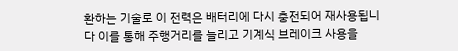환하는 기술로 이 전력은 배터리에 다시 충전되어 재사용됩니다 이를 통해 주행거리를 늘리고 기계식 브레이크 사용을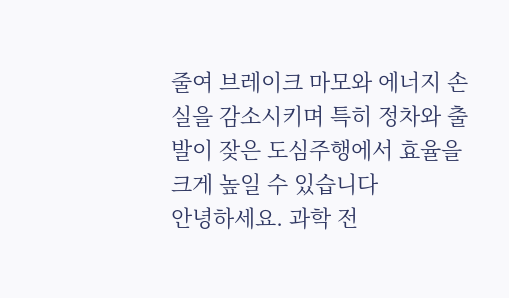줄여 브레이크 마모와 에너지 손실을 감소시키며 특히 정차와 출발이 잦은 도심주행에서 효율을 크게 높일 수 있습니다
안녕하세요. 과학 전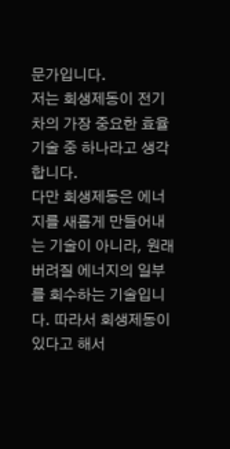문가입니다.
저는 회생제동이 전기차의 가장 중요한 효율 기술 중 하나라고 생각합니다.
다만 회생제동은 에너지를 새롭게 만들어내는 기술이 아니라, 원래 버려질 에너지의 일부를 회수하는 기술입니다. 따라서 회생제동이 있다고 해서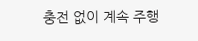충전 없이 계속 주행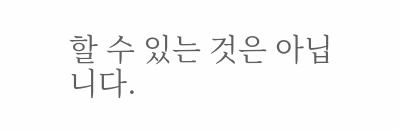할 수 있는 것은 아닙니다.